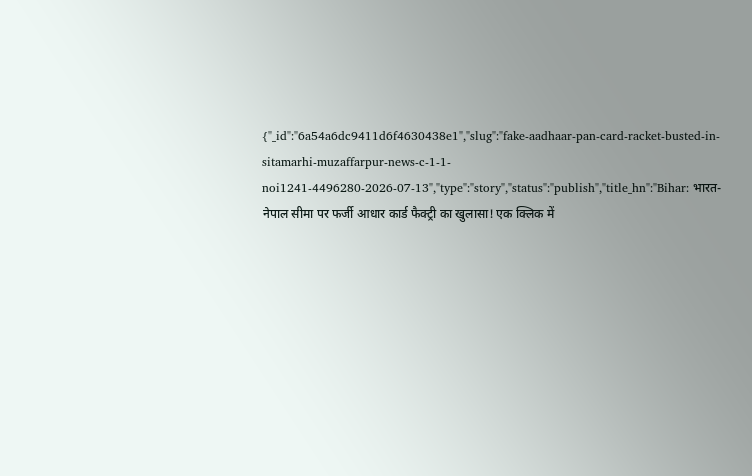{"_id":"6a54a6dc9411d6f4630438e1","slug":"fake-aadhaar-pan-card-racket-busted-in-sitamarhi-muzaffarpur-news-c-1-1-noi1241-4496280-2026-07-13","type":"story","status":"publish","title_hn":"Bihar: भारत-नेपाल सीमा पर फर्जी आधार कार्ड फैक्ट्री का खुलासा! एक क्लिक में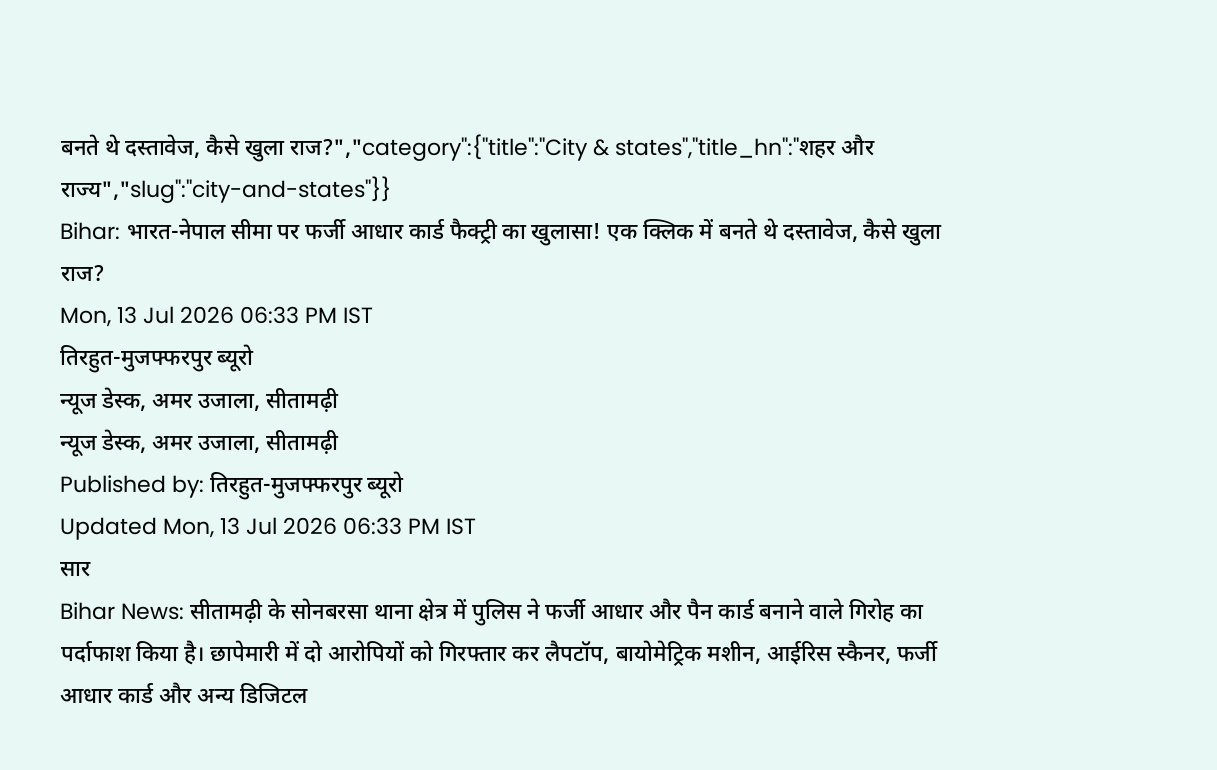बनते थे दस्तावेज, कैसे खुला राज?","category":{"title":"City & states","title_hn":"शहर और राज्य","slug":"city-and-states"}}
Bihar: भारत-नेपाल सीमा पर फर्जी आधार कार्ड फैक्ट्री का खुलासा! एक क्लिक में बनते थे दस्तावेज, कैसे खुला राज?
Mon, 13 Jul 2026 06:33 PM IST
तिरहुत-मुजफ्फरपुर ब्यूरो
न्यूज डेस्क, अमर उजाला, सीतामढ़ी
न्यूज डेस्क, अमर उजाला, सीतामढ़ी
Published by: तिरहुत-मुजफ्फरपुर ब्यूरो
Updated Mon, 13 Jul 2026 06:33 PM IST
सार
Bihar News: सीतामढ़ी के सोनबरसा थाना क्षेत्र में पुलिस ने फर्जी आधार और पैन कार्ड बनाने वाले गिरोह का पर्दाफाश किया है। छापेमारी में दो आरोपियों को गिरफ्तार कर लैपटॉप, बायोमेट्रिक मशीन, आईरिस स्कैनर, फर्जी आधार कार्ड और अन्य डिजिटल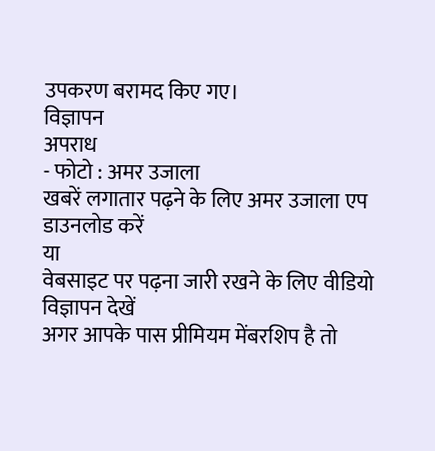उपकरण बरामद किए गए।
विज्ञापन
अपराध
- फोटो : अमर उजाला
खबरें लगातार पढ़ने के लिए अमर उजाला एप डाउनलोड करें
या
वेबसाइट पर पढ़ना जारी रखने के लिए वीडियो विज्ञापन देखें
अगर आपके पास प्रीमियम मेंबरशिप है तो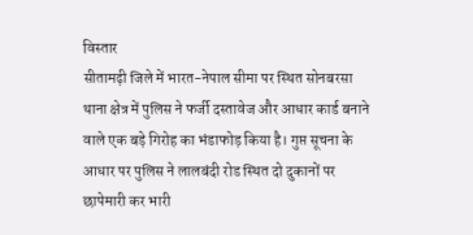विस्तार
सीतामढ़ी जिले में भारत-नेपाल सीमा पर स्थित सोनबरसा थाना क्षेत्र में पुलिस ने फर्जी दस्तावेज और आधार कार्ड बनाने वाले एक बड़े गिरोह का भंडाफोड़ किया है। गुप्त सूचना के आधार पर पुलिस ने लालबंदी रोड स्थित दो दुकानों पर छापेमारी कर भारी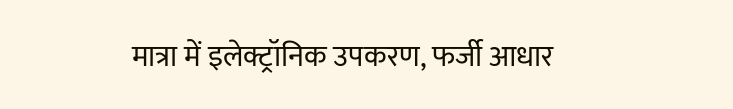मात्रा में इलेक्ट्रॉनिक उपकरण, फर्जी आधार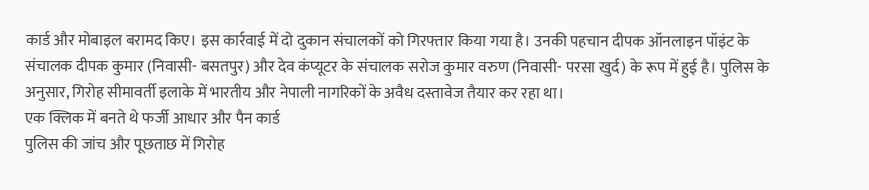कार्ड और मोबाइल बरामद किए। इस कार्रवाई में दो दुकान संचालकों को गिरफ्तार किया गया है। उनकी पहचान दीपक ऑनलाइन पॉइंट के संचालक दीपक कुमार (निवासी- बसतपुर) और देव कंप्यूटर के संचालक सरोज कुमार वरुण (निवासी- परसा खुर्द) के रूप में हुई है। पुलिस के अनुसार, गिरोह सीमावर्ती इलाके में भारतीय और नेपाली नागरिकों के अवैध दस्तावेज तैयार कर रहा था।
एक क्लिक में बनते थे फर्जी आधार और पैन कार्ड
पुलिस की जांच और पूछताछ में गिरोह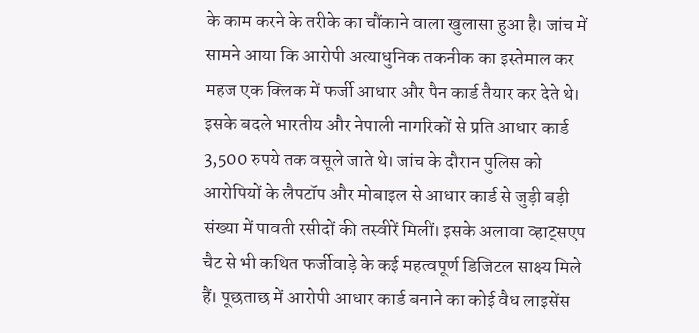के काम करने के तरीके का चौंकाने वाला खुलासा हुआ है। जांच में सामने आया कि आरोपी अत्याधुनिक तकनीक का इस्तेमाल कर महज एक क्लिक में फर्जी आधार और पैन कार्ड तैयार कर देते थे। इसके बदले भारतीय और नेपाली नागरिकों से प्रति आधार कार्ड 3,500 रुपये तक वसूले जाते थे। जांच के दौरान पुलिस को आरोपियों के लैपटॉप और मोबाइल से आधार कार्ड से जुड़ी बड़ी संख्या में पावती रसीदों की तस्वीरें मिलीं। इसके अलावा व्हाट्सएप चैट से भी कथित फर्जीवाड़े के कई महत्वपूर्ण डिजिटल साक्ष्य मिले हैं। पूछताछ में आरोपी आधार कार्ड बनाने का कोई वैध लाइसेंस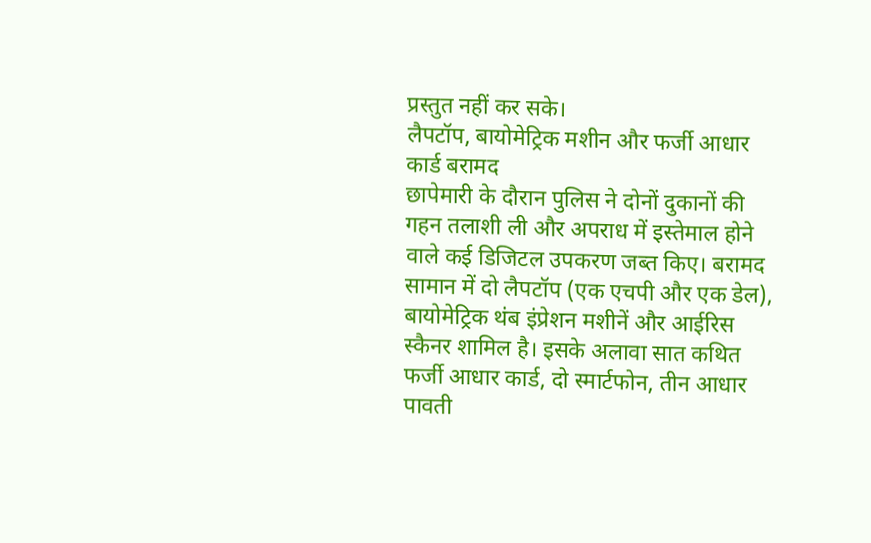प्रस्तुत नहीं कर सके।
लैपटॉप, बायोमेट्रिक मशीन और फर्जी आधार कार्ड बरामद
छापेमारी के दौरान पुलिस ने दोनों दुकानों की गहन तलाशी ली और अपराध में इस्तेमाल होने वाले कई डिजिटल उपकरण जब्त किए। बरामद सामान में दो लैपटॉप (एक एचपी और एक डेल), बायोमेट्रिक थंब इंप्रेशन मशीनें और आईरिस स्कैनर शामिल है। इसके अलावा सात कथित फर्जी आधार कार्ड, दो स्मार्टफोन, तीन आधार पावती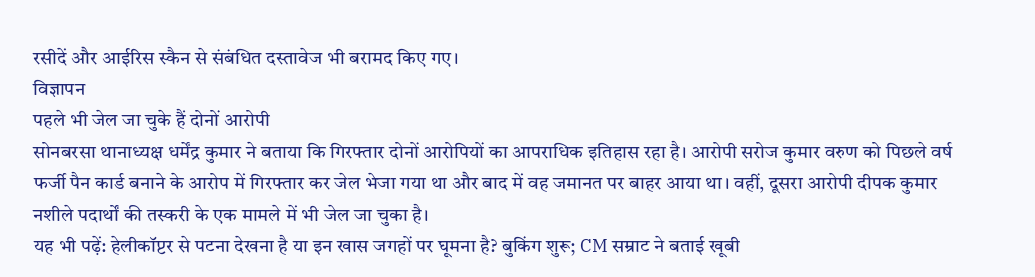रसीदें और आईरिस स्कैन से संबंधित दस्तावेज भी बरामद किए गए।
विज्ञापन
पहले भी जेल जा चुके हैं दोनों आरोपी
सोनबरसा थानाध्यक्ष धर्मेंद्र कुमार ने बताया कि गिरफ्तार दोनों आरोपियों का आपराधिक इतिहास रहा है। आरोपी सरोज कुमार वरुण को पिछले वर्ष फर्जी पैन कार्ड बनाने के आरोप में गिरफ्तार कर जेल भेजा गया था और बाद में वह जमानत पर बाहर आया था। वहीं, दूसरा आरोपी दीपक कुमार नशीले पदार्थों की तस्करी के एक मामले में भी जेल जा चुका है।
यह भी पढ़ें: हेलीकॉप्टर से पटना देखना है या इन खास जगहों पर घूमना है? बुकिंग शुरू; CM सम्राट ने बताई खूबी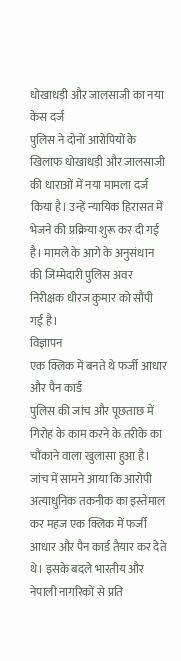धोखाधड़ी और जालसाजी का नया केस दर्ज
पुलिस ने दोनों आरोपियों के खिलाफ धोखाधड़ी और जालसाजी की धाराओं में नया मामला दर्ज किया है। उन्हें न्यायिक हिरासत में भेजने की प्रक्रिया शुरू कर दी गई है। मामले के आगे के अनुसंधान की जिम्मेदारी पुलिस अवर निरीक्षक धीरज कुमार को सौंपी गई है।
विज्ञापन
एक क्लिक में बनते थे फर्जी आधार और पैन कार्ड
पुलिस की जांच और पूछताछ में गिरोह के काम करने के तरीके का चौंकाने वाला खुलासा हुआ है। जांच में सामने आया कि आरोपी अत्याधुनिक तकनीक का इस्तेमाल कर महज एक क्लिक में फर्जी आधार और पैन कार्ड तैयार कर देते थे। इसके बदले भारतीय और नेपाली नागरिकों से प्रति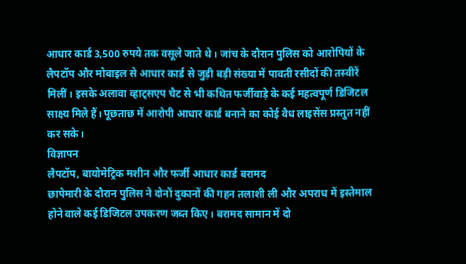आधार कार्ड 3,500 रुपये तक वसूले जाते थे। जांच के दौरान पुलिस को आरोपियों के लैपटॉप और मोबाइल से आधार कार्ड से जुड़ी बड़ी संख्या में पावती रसीदों की तस्वीरें मिलीं। इसके अलावा व्हाट्सएप चैट से भी कथित फर्जीवाड़े के कई महत्वपूर्ण डिजिटल साक्ष्य मिले हैं। पूछताछ में आरोपी आधार कार्ड बनाने का कोई वैध लाइसेंस प्रस्तुत नहीं कर सके।
विज्ञापन
लैपटॉप, बायोमेट्रिक मशीन और फर्जी आधार कार्ड बरामद
छापेमारी के दौरान पुलिस ने दोनों दुकानों की गहन तलाशी ली और अपराध में इस्तेमाल होने वाले कई डिजिटल उपकरण जब्त किए। बरामद सामान में दो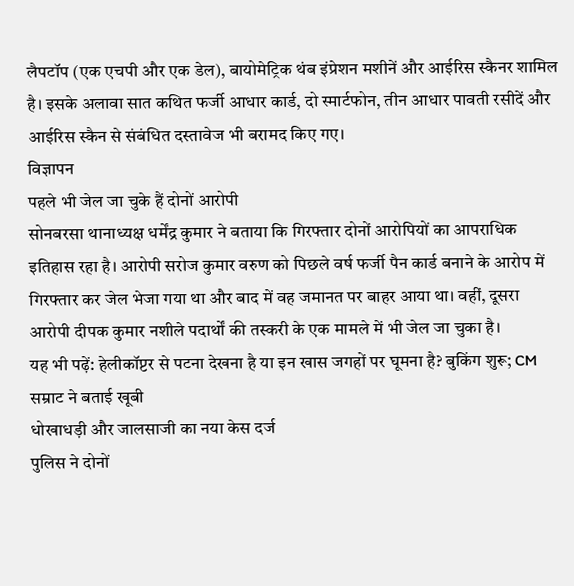लैपटॉप (एक एचपी और एक डेल), बायोमेट्रिक थंब इंप्रेशन मशीनें और आईरिस स्कैनर शामिल है। इसके अलावा सात कथित फर्जी आधार कार्ड, दो स्मार्टफोन, तीन आधार पावती रसीदें और आईरिस स्कैन से संबंधित दस्तावेज भी बरामद किए गए।
विज्ञापन
पहले भी जेल जा चुके हैं दोनों आरोपी
सोनबरसा थानाध्यक्ष धर्मेंद्र कुमार ने बताया कि गिरफ्तार दोनों आरोपियों का आपराधिक इतिहास रहा है। आरोपी सरोज कुमार वरुण को पिछले वर्ष फर्जी पैन कार्ड बनाने के आरोप में गिरफ्तार कर जेल भेजा गया था और बाद में वह जमानत पर बाहर आया था। वहीं, दूसरा आरोपी दीपक कुमार नशीले पदार्थों की तस्करी के एक मामले में भी जेल जा चुका है।
यह भी पढ़ें: हेलीकॉप्टर से पटना देखना है या इन खास जगहों पर घूमना है? बुकिंग शुरू; CM सम्राट ने बताई खूबी
धोखाधड़ी और जालसाजी का नया केस दर्ज
पुलिस ने दोनों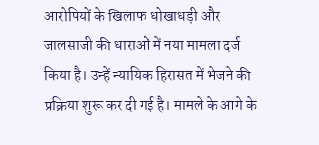आरोपियों के खिलाफ धोखाधड़ी और जालसाजी की धाराओं में नया मामला दर्ज किया है। उन्हें न्यायिक हिरासत में भेजने की प्रक्रिया शुरू कर दी गई है। मामले के आगे के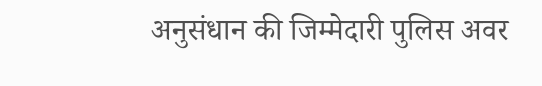अनुसंधान की जिम्मेदारी पुलिस अवर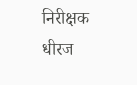निरीक्षक धीरज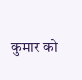कुमार को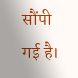सौंपी गई है।